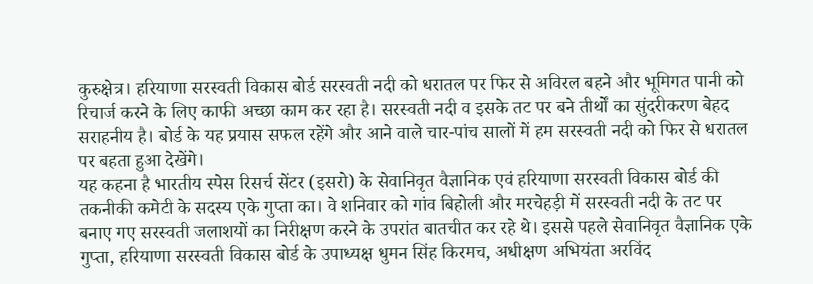कुरुक्षेत्र। हरियाणा सरस्वती विकास बोर्ड सरस्वती नदी को धरातल पर फिर से अविरल बहने और भूमिगत पानी को रिचार्ज करने के लिए काफी अच्छा काम कर रहा है। सरस्वती नदी व इसके तट पर बने तीर्थों का सुंदरीकरण बेहद सराहनीय है। बोर्ड के यह प्रयास सफल रहेंगे और आने वाले चार-पांच सालों में हम सरस्वती नदी को फिर से धरातल पर बहता हुआ देखेंगे।
यह कहना है भारतीय स्पेस रिसर्च सेंटर (इसरो) के सेवानिवृत वैज्ञानिक एवं हरियाणा सरस्वती विकास बोर्ड की तकनीकी कमेटी के सदस्य एके गुप्ता का। वे शनिवार को गांव बिहोली और मरचेहड़ी में सरस्वती नदी के तट पर बनाए गए सरस्वती जलाशयों का निरीक्षण करने के उपरांत बातचीत कर रहे थे। इससे पहले सेवानिवृत वैज्ञानिक एके गुप्ता, हरियाणा सरस्वती विकास बोर्ड के उपाध्यक्ष धुमन सिंह किरमच, अधीक्षण अभियंता अरविंद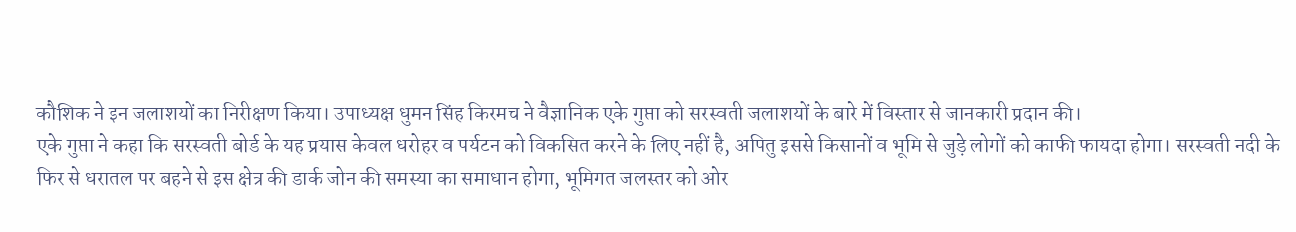कौशिक ने इन जलाशयों का निरीक्षण किया। उपाध्यक्ष धुमन सिंह किरमच ने वैज्ञानिक एके गुप्ता को सरस्वती जलाशयों के बारे में विस्तार से जानकारी प्रदान की।
एके गुप्ता ने कहा कि सरस्वती बोर्ड के यह प्रयास केवल धरोहर व पर्यटन को विकसित करने के लिए नहीं है, अपितु इससे किसानों व भूमि से जुड़े लोगों को काफी फायदा होगा। सरस्वती नदी के फिर से धरातल पर बहने से इस क्षेत्र की डार्क जोन की समस्या का समाधान होगा, भूमिगत जलस्तर को ओर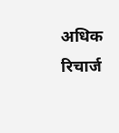अधिक रिचार्ज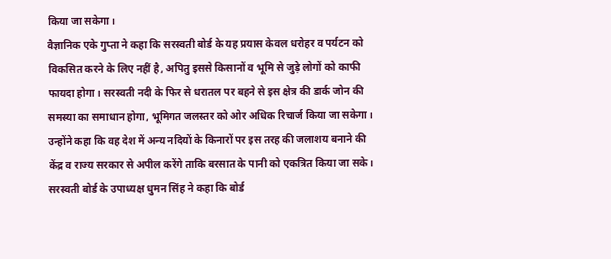किया जा सकेगा।
वैज्ञानिक एके गुप्ता ने कहा कि सरस्वती बोर्ड के यह प्रयास केवल धरोहर व पर्यटन को विकसित करने के लिए नहीं है, अपितु इससे किसानों व भूमि से जुड़े लोगों को काफी फायदा होगा। सरस्वती नदी के फिर से धरातल पर बहने से इस क्षेत्र की डार्क जोन की समस्या का समाधान होगा, भूमिगत जलस्तर को ओर अधिक रिचार्ज किया जा सकेगा।
उन्होंने कहा कि वह देश में अन्य नदियों के किनारों पर इस तरह की जलाशय बनाने की केंद्र व राज्य सरकार से अपील करेंगे ताकि बरसात के पानी को एकत्रित किया जा सके। सरस्वती बोर्ड के उपाध्यक्ष धुमन सिंह ने कहा कि बोर्ड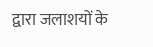द्वारा जलाशयों के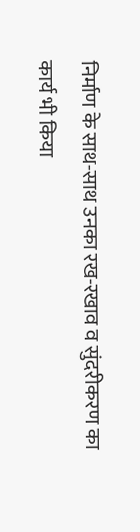निर्माण के साथ-साथ उनका रख-रखाव व सुंदरीकरण का कार्य भी किया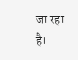जा रहा है।